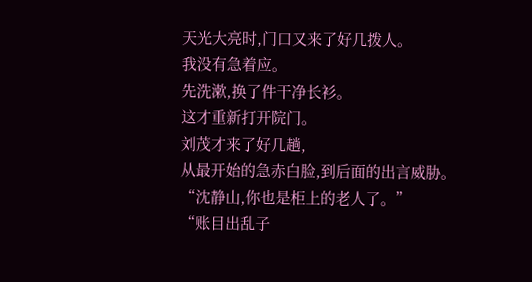天光大亮时,门口又来了好几拨人。
我没有急着应。
先洗漱,换了件干净长衫。
这才重新打开院门。
刘茂才来了好几趟,
从最开始的急赤白脸,到后面的出言威胁。
“沈静山,你也是柜上的老人了。”
“账目出乱子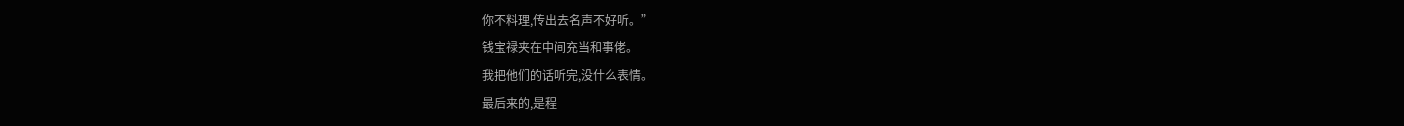你不料理,传出去名声不好听。”
钱宝禄夹在中间充当和事佬。
我把他们的话听完,没什么表情。
最后来的,是程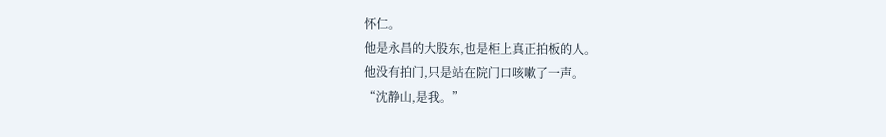怀仁。
他是永昌的大股东,也是柜上真正拍板的人。
他没有拍门,只是站在院门口咳嗽了一声。
“沈静山,是我。”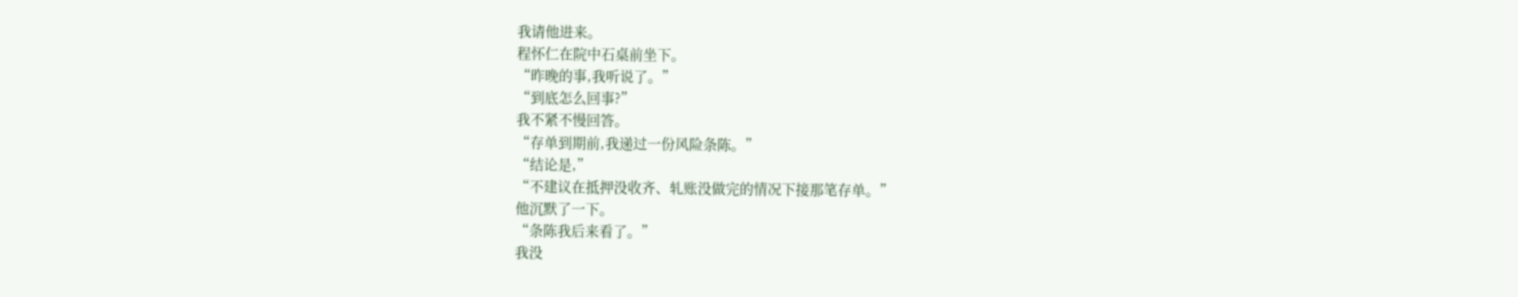我请他进来。
程怀仁在院中石桌前坐下。
“昨晚的事,我听说了。”
“到底怎么回事?”
我不紧不慢回答。
“存单到期前,我递过一份风险条陈。”
“结论是,”
“不建议在抵押没收齐、轧账没做完的情况下接那笔存单。”
他沉默了一下。
“条陈我后来看了。”
我没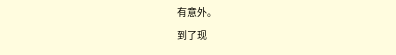有意外。
到了现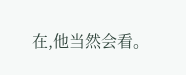在,他当然会看。